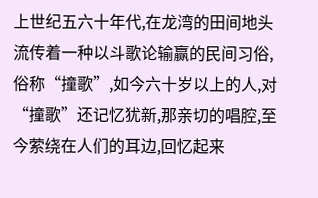上世纪五六十年代,在龙湾的田间地头流传着一种以斗歌论输赢的民间习俗,俗称“撞歌”,如今六十岁以上的人,对“撞歌”还记忆犹新,那亲切的唱腔,至今萦绕在人们的耳边,回忆起来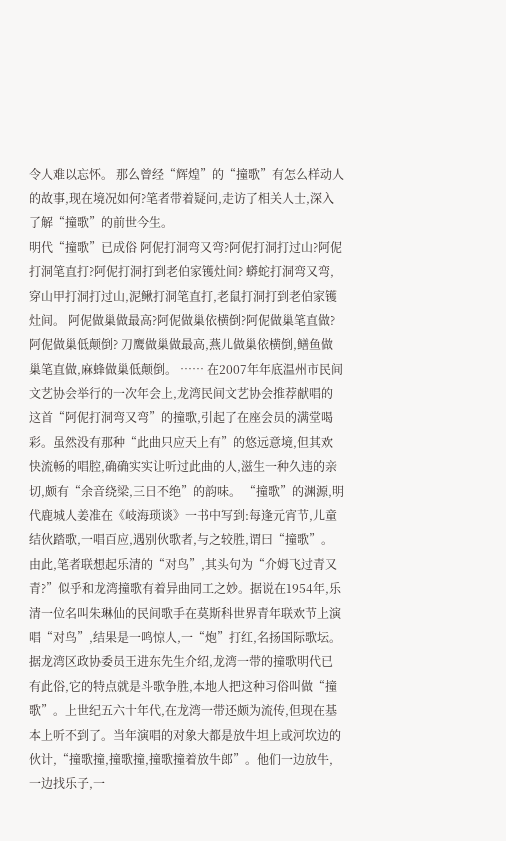令人难以忘怀。 那么曾经“辉煌”的“撞歌”有怎么样动人的故事,现在境况如何?笔者带着疑问,走访了相关人士,深入了解“撞歌”的前世今生。
明代“撞歌”已成俗 阿伲打洞弯又弯?阿伲打洞打过山?阿伲打洞笔直打?阿伲打洞打到老伯家镬灶间? 蟒蛇打洞弯又弯,穿山甲打洞打过山,泥鳅打洞笔直打,老鼠打洞打到老伯家镬灶间。 阿伲做巢做最高?阿伲做巢依横倒?阿伲做巢笔直做?阿伲做巢低颠倒? 刀鹰做巢做最高,燕儿做巢依横倒,鳝鱼做巢笔直做,麻蜂做巢低颠倒。 …… 在2007年年底温州市民间文艺协会举行的一次年会上,龙湾民间文艺协会推荐献唱的这首“阿伲打洞弯又弯”的撞歌,引起了在座会员的满堂喝彩。虽然没有那种“此曲只应天上有”的悠远意境,但其欢快流畅的唱腔,确确实实让听过此曲的人,滋生一种久违的亲切,颇有“余音绕梁,三日不绝”的韵味。 “撞歌”的渊源,明代鹿城人姜准在《岐海琐谈》一书中写到:每逢元宵节,儿童结伙踏歌,一唱百应,遇别伙歌者,与之较胜,谓曰“撞歌”。 由此,笔者联想起乐清的“对鸟”,其头句为“介姆飞过青又青?”似乎和龙湾撞歌有着异曲同工之妙。据说在1954年,乐清一位名叫朱琳仙的民间歌手在莫斯科世界青年联欢节上演唱“对鸟”,结果是一鸣惊人,一“炮”打红,名扬国际歌坛。 据龙湾区政协委员王进东先生介绍,龙湾一带的撞歌明代已有此俗,它的特点就是斗歌争胜,本地人把这种习俗叫做“撞歌”。上世纪五六十年代,在龙湾一带还颇为流传,但现在基本上听不到了。当年演唱的对象大都是放牛坦上或河坎边的伙计,“撞歌撞,撞歌撞,撞歌撞着放牛郎”。他们一边放牛,一边找乐子,一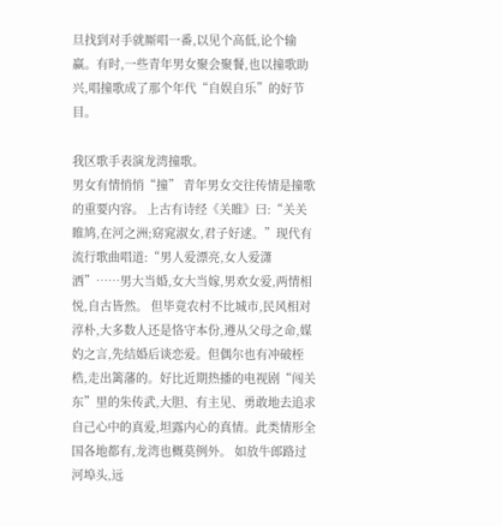旦找到对手就厮唱一番,以见个高低,论个输赢。有时,一些青年男女聚会聚餐,也以撞歌助兴,唱撞歌成了那个年代“自娱自乐”的好节目。

我区歌手表演龙湾撞歌。
男女有情悄悄“撞” 青年男女交往传情是撞歌的重要内容。 上古有诗经《关睢》曰:“关关睢鸠,在河之洲;窈窕淑女,君子好逑。”现代有流行歌曲唱道:“男人爱漂亮,女人爱潇洒”……男大当婚,女大当嫁,男欢女爱,两情相悦,自古皆然。 但毕竟农村不比城市,民风相对淳朴,大多数人还是恪守本份,遵从父母之命,媒妁之言,先结婚后谈恋爱。但偶尔也有冲破桎梏,走出篱藩的。好比近期热播的电视剧“闯关东”里的朱传武,大胆、有主见、勇敢地去追求自己心中的真爱,坦露内心的真情。此类情形全国各地都有,龙湾也概莫例外。 如放牛郎路过河埠头,远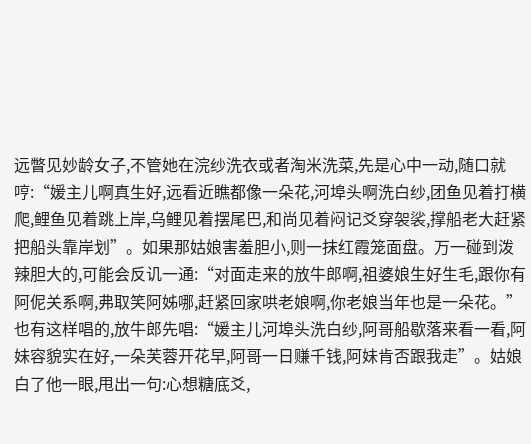远瞥见妙龄女子,不管她在浣纱洗衣或者淘米洗菜,先是心中一动,随口就哼:“媛主儿啊真生好,远看近瞧都像一朵花,河埠头啊洗白纱,团鱼见着打横爬,鲤鱼见着跳上岸,乌鲤见着摆尾巴,和尚见着闷记爻穿袈裟,撑船老大赶紧把船头靠岸划”。如果那姑娘害羞胆小,则一抹红霞笼面盘。万一碰到泼辣胆大的,可能会反讥一通:“对面走来的放牛郎啊,祖婆娘生好生毛,跟你有阿伲关系啊,弗取笑阿姊哪,赶紧回家哄老娘啊,你老娘当年也是一朵花。” 也有这样唱的,放牛郎先唱:“媛主儿河埠头洗白纱,阿哥船歇落来看一看,阿妹容貌实在好,一朵芙蓉开花早,阿哥一日赚千钱,阿妹肯否跟我走”。姑娘白了他一眼,甩出一句:心想糖底爻,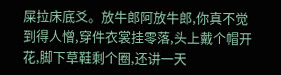屎拉床底爻。放牛郎阿放牛郎,你真不觉到得人憎,穿件衣裳挂零落,头上戴个帽开花,脚下草鞋剩个圈,还讲一天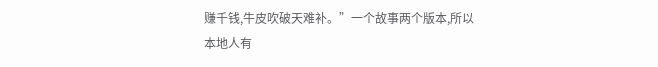赚千钱,牛皮吹破天难补。”一个故事两个版本,所以本地人有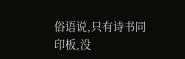俗语说,只有诗书同印板,没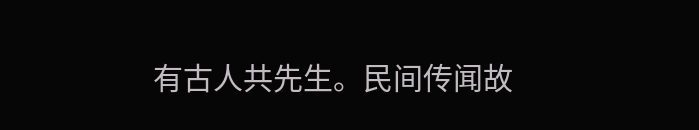有古人共先生。民间传闻故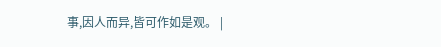事,因人而异,皆可作如是观。 |